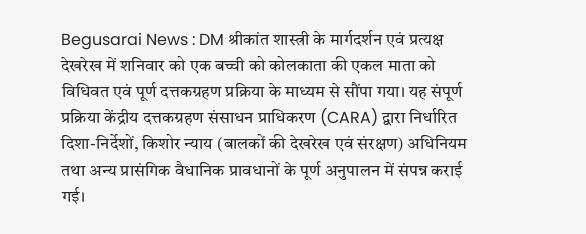Begusarai News : DM श्रीकांत शास्त्री के मार्गदर्शन एवं प्रत्यक्ष देखरेख में शनिवार को एक बच्ची को कोलकाता की एकल माता को विधिवत एवं पूर्ण दत्तकग्रहण प्रक्रिया के माध्यम से सौंपा गया। यह संपूर्ण प्रक्रिया केंद्रीय दत्तकग्रहण संसाधन प्राधिकरण (CARA) द्वारा निर्धारित दिशा-निर्देशों, किशोर न्याय (बालकों की देखरेख एवं संरक्षण) अधिनियम तथा अन्य प्रासंगिक वैधानिक प्रावधानों के पूर्ण अनुपालन में संपन्न कराई गई।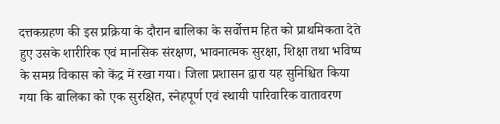दत्तकग्रहण की इस प्रक्रिया के दौरान बालिका के सर्वोत्तम हित को प्राथमिकता देते हुए उसके शारीरिक एवं मानसिक संरक्षण, भावनात्मक सुरक्षा, शिक्षा तथा भविष्य के समग्र विकास को केंद्र में रखा गया। जिला प्रशासन द्वारा यह सुनिश्चित किया गया कि बालिका को एक सुरक्षित, स्नेहपूर्ण एवं स्थायी पारिवारिक वातावरण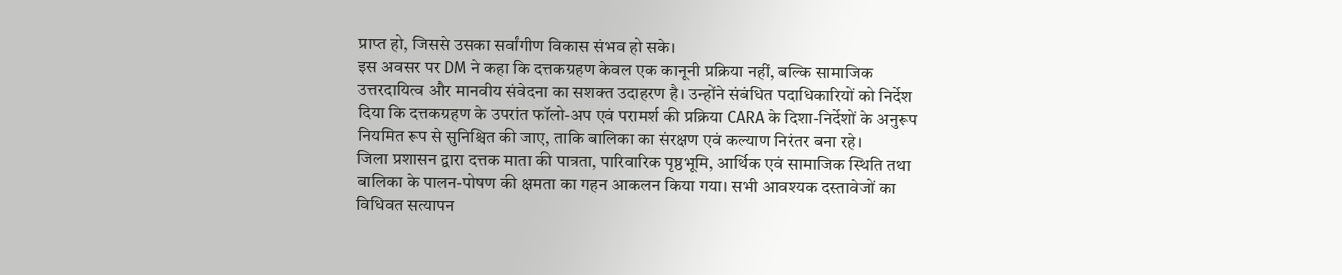प्राप्त हो, जिससे उसका सर्वांगीण विकास संभव हो सके।
इस अवसर पर DM ने कहा कि दत्तकग्रहण केवल एक कानूनी प्रक्रिया नहीं, बल्कि सामाजिक उत्तरदायित्व और मानवीय संवेदना का सशक्त उदाहरण है। उन्होंने संबंधित पदाधिकारियों को निर्देश दिया कि दत्तकग्रहण के उपरांत फॉलो-अप एवं परामर्श की प्रक्रिया CARA के दिशा-निर्देशों के अनुरूप नियमित रूप से सुनिश्चित की जाए, ताकि बालिका का संरक्षण एवं कल्याण निरंतर बना रहे।
जिला प्रशासन द्वारा दत्तक माता की पात्रता, पारिवारिक पृष्ठभूमि, आर्थिक एवं सामाजिक स्थिति तथा बालिका के पालन-पोषण की क्षमता का गहन आकलन किया गया। सभी आवश्यक दस्तावेजों का विधिवत सत्यापन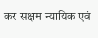कर सक्षम न्यायिक एवं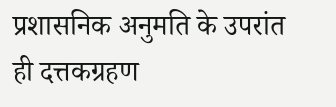प्रशासनिक अनुमति के उपरांत ही दत्तकग्रहण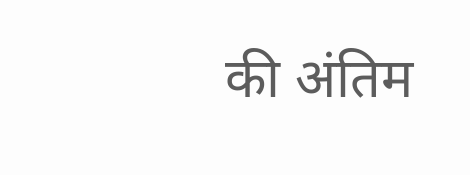की अंतिम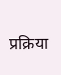प्रक्रिया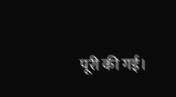पूरी की गई।